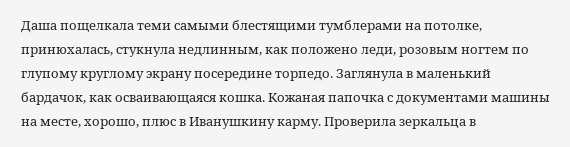Даша пощелкала теми самыми блестящими тумблерами на потолке, принюхалась, стукнула недлинным, как положено леди, розовым ногтем по глупому круглому экрану посередине торпедо. Заглянула в маленький бардачок, как осваивающаяся кошка. Кожаная папочка с документами машины на месте, хорошо, плюс в Иванушкину карму. Проверила зеркальца в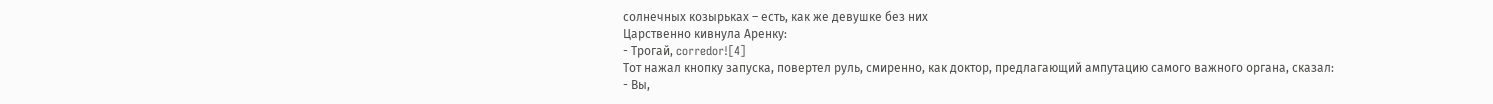солнечных козырьках – есть, как же девушке без них
Царственно кивнула Аренку:
- Трогай, corredor![4]
Тот нажал кнопку запуска, повертел руль, смиренно, как доктор, предлагающий ампутацию самого важного органа, сказал:
- Вы,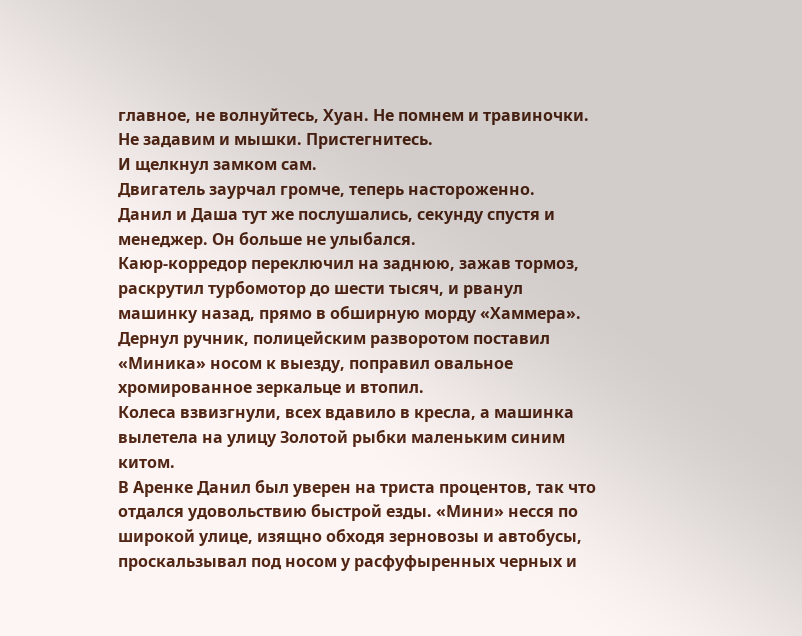главное, не волнуйтесь, Хуан. Не помнем и травиночки. Не задавим и мышки. Пристегнитесь.
И щелкнул замком сам.
Двигатель заурчал громче, теперь настороженно.
Данил и Даша тут же послушались, секунду спустя и менеджер. Он больше не улыбался.
Каюр-корредор переключил на заднюю, зажав тормоз, раскрутил турбомотор до шести тысяч, и рванул машинку назад, прямо в обширную морду «Хаммера».
Дернул ручник, полицейским разворотом поставил «Миника» носом к выезду, поправил овальное хромированное зеркальце и втопил.
Колеса взвизгнули, всех вдавило в кресла, а машинка вылетела на улицу Золотой рыбки маленьким синим китом.
В Аренке Данил был уверен на триста процентов, так что отдался удовольствию быстрой езды. «Мини» несся по широкой улице, изящно обходя зерновозы и автобусы, проскальзывал под носом у расфуфыренных черных и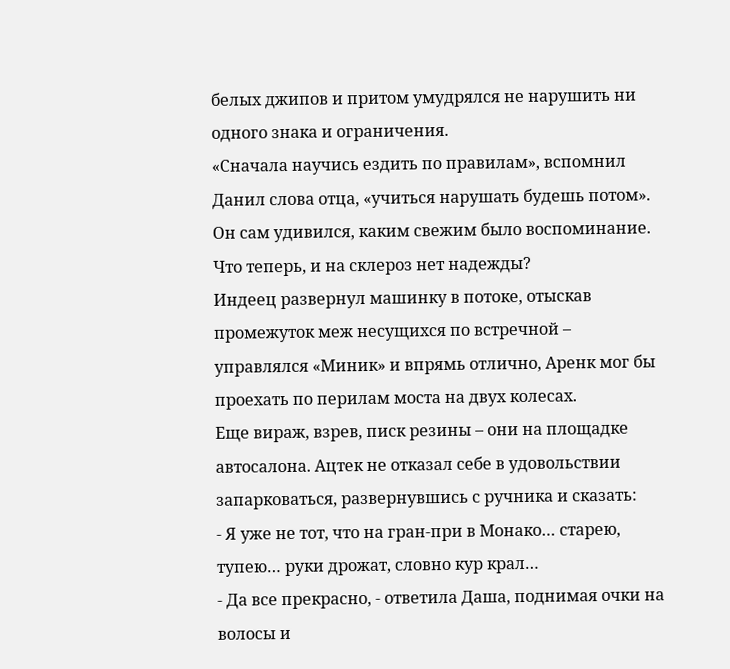белых джипов и притом умудрялся не нарушить ни одного знака и ограничения.
«Сначала научись ездить по правилам», вспомнил Данил слова отца, «учиться нарушать будешь потом». Он сам удивился, каким свежим было воспоминание. Что теперь, и на склероз нет надежды?
Индеец развернул машинку в потоке, отыскав промежуток меж несущихся по встречной – управлялся «Миник» и впрямь отлично, Аренк мог бы проехать по перилам моста на двух колесах.
Еще вираж, взрев, писк резины – они на площадке автосалона. Ацтек не отказал себе в удовольствии запарковаться, развернувшись с ручника и сказать:
- Я уже не тот, что на гран-при в Монако… старею, тупею… руки дрожат, словно кур крал…
- Да все прекрасно, - ответила Даша, поднимая очки на волосы и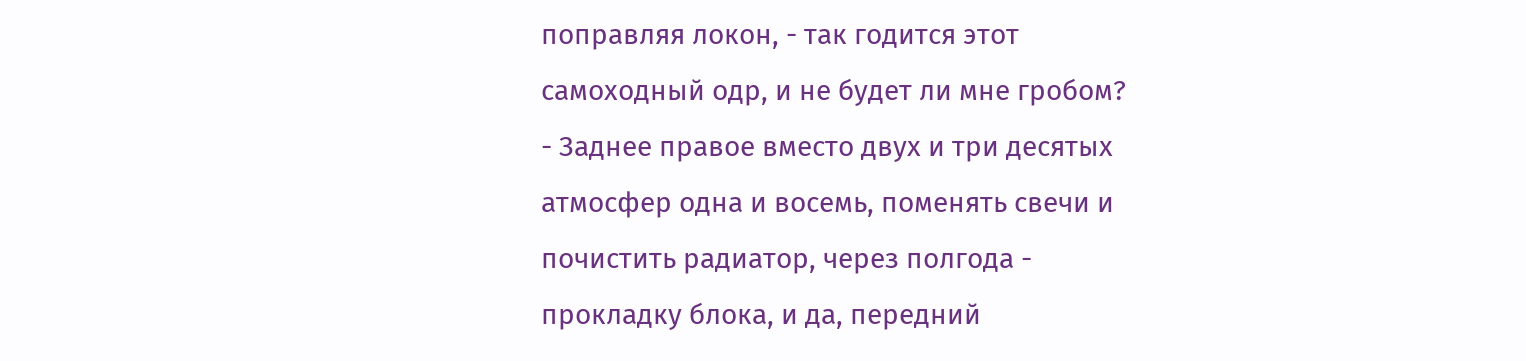поправляя локон, - так годится этот самоходный одр, и не будет ли мне гробом?
- Заднее правое вместо двух и три десятых атмосфер одна и восемь, поменять свечи и почистить радиатор, через полгода - прокладку блока, и да, передний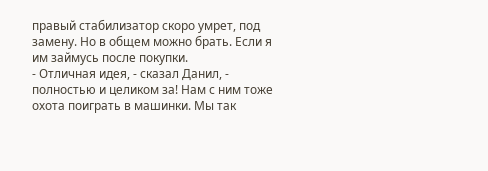правый стабилизатор скоро умрет, под замену. Но в общем можно брать. Если я им займусь после покупки.
- Отличная идея, - сказал Данил, - полностью и целиком за! Нам с ним тоже охота поиграть в машинки. Мы так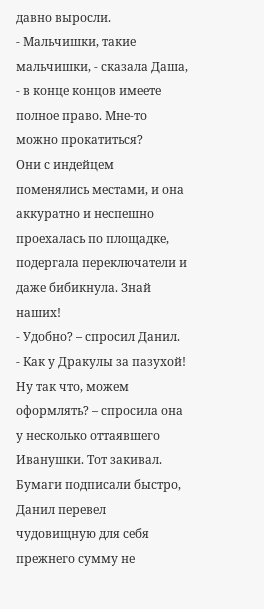давно выросли.
- Мальчишки, такие мальчишки, - сказала Даша, - в конце концов имеете полное право. Мне-то можно прокатиться?
Они с индейцем поменялись местами, и она аккуратно и неспешно проехалась по площадке, подергала переключатели и даже бибикнула. Знай наших!
- Удобно? – спросил Данил.
- Как у Дракулы за пазухой! Ну так что, можем оформлять? – спросила она у несколько оттаявшего Иванушки. Тот закивал.
Бумаги подписали быстро, Данил перевел чудовищную для себя прежнего сумму не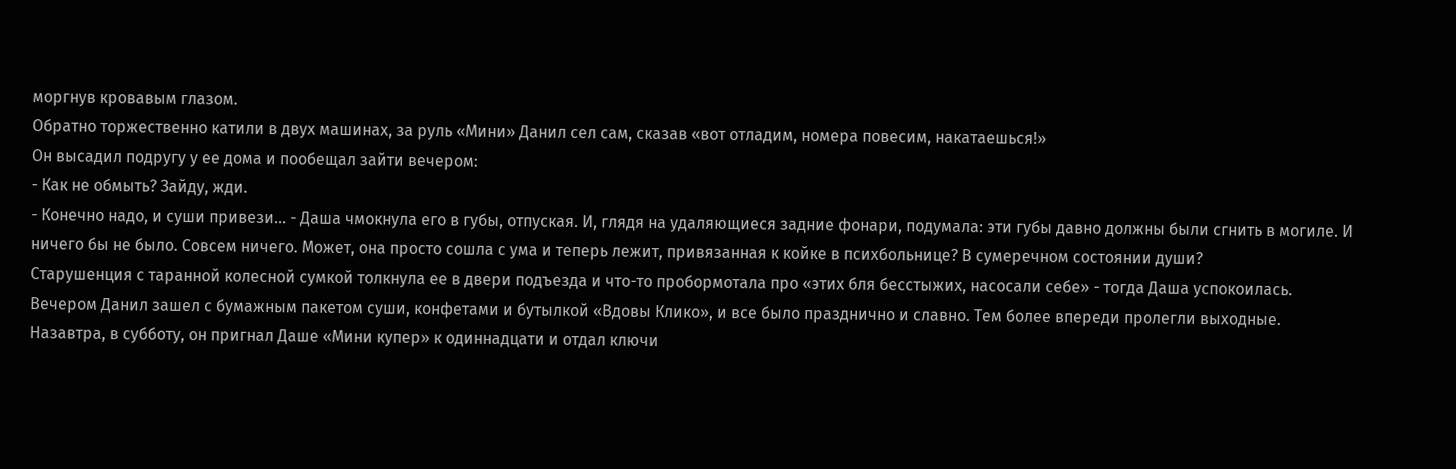моргнув кровавым глазом.
Обратно торжественно катили в двух машинах, за руль «Мини» Данил сел сам, сказав «вот отладим, номера повесим, накатаешься!»
Он высадил подругу у ее дома и пообещал зайти вечером:
- Как не обмыть? Зайду, жди.
- Конечно надо, и суши привези… - Даша чмокнула его в губы, отпуская. И, глядя на удаляющиеся задние фонари, подумала: эти губы давно должны были сгнить в могиле. И ничего бы не было. Совсем ничего. Может, она просто сошла с ума и теперь лежит, привязанная к койке в психбольнице? В сумеречном состоянии души?
Старушенция с таранной колесной сумкой толкнула ее в двери подъезда и что-то пробормотала про «этих бля бесстыжих, насосали себе» - тогда Даша успокоилась.
Вечером Данил зашел с бумажным пакетом суши, конфетами и бутылкой «Вдовы Клико», и все было празднично и славно. Тем более впереди пролегли выходные.
Назавтра, в субботу, он пригнал Даше «Мини купер» к одиннадцати и отдал ключи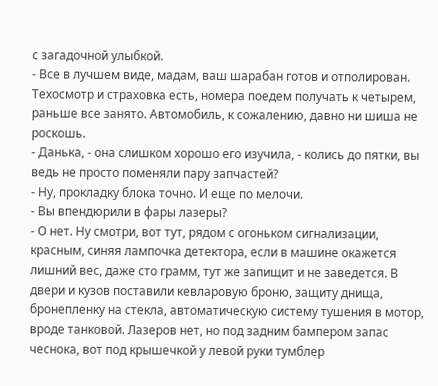с загадочной улыбкой.
- Все в лучшем виде, мадам, ваш шарабан готов и отполирован. Техосмотр и страховка есть, номера поедем получать к четырем, раньше все занято. Автомобиль, к сожалению, давно ни шиша не роскошь.
- Данька, - она слишком хорошо его изучила, - колись до пятки, вы ведь не просто поменяли пару запчастей?
- Ну, прокладку блока точно. И еще по мелочи.
- Вы впендюрили в фары лазеры?
- О нет. Ну смотри, вот тут, рядом с огоньком сигнализации, красным, синяя лампочка детектора, если в машине окажется лишний вес, даже сто грамм, тут же запищит и не заведется. В двери и кузов поставили кевларовую броню, защиту днища, бронепленку на стекла, автоматическую систему тушения в мотор, вроде танковой. Лазеров нет, но под задним бампером запас чеснока, вот под крышечкой у левой руки тумблер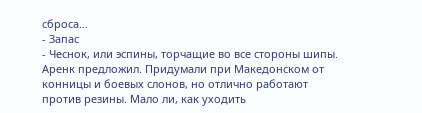сброса…
- Запас
- Чеснок, или эспины, торчащие во все стороны шипы. Аренк предложил. Придумали при Македонском от конницы и боевых слонов, но отлично работают против резины. Мало ли, как уходить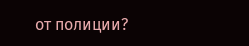от полиции?